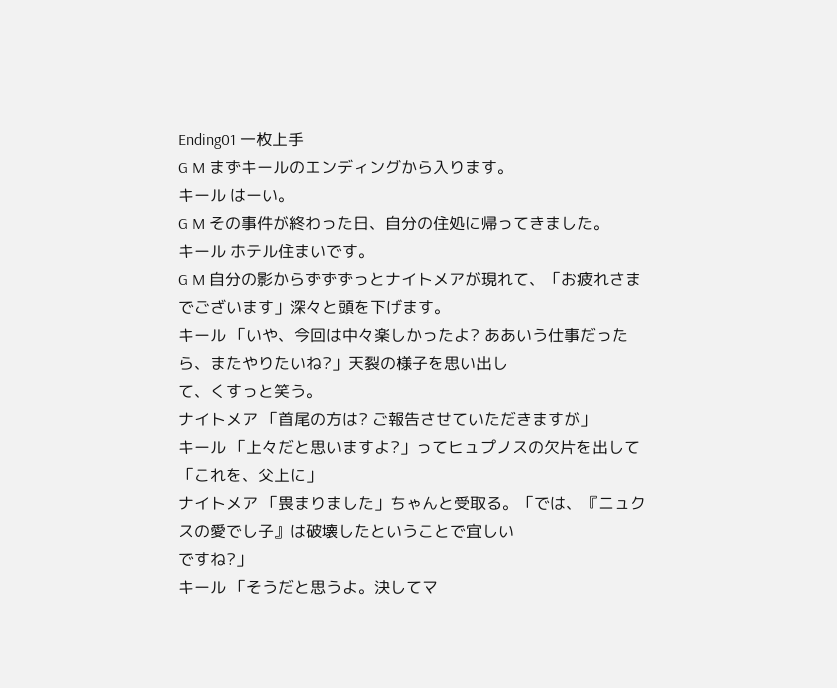Ending01 一枚上手
G M まずキールのエンディングから入ります。
キール はーい。
G M その事件が終わった日、自分の住処に帰ってきました。
キール ホテル住まいです。
G M 自分の影からずずずっとナイトメアが現れて、「お疲れさまでございます」深々と頭を下げます。
キール 「いや、今回は中々楽しかったよ? ああいう仕事だったら、またやりたいね?」天裂の様子を思い出し
て、くすっと笑う。
ナイトメア 「首尾の方は? ご報告させていただきますが」
キール 「上々だと思いますよ?」ってヒュプノスの欠片を出して「これを、父上に」
ナイトメア 「畏まりました」ちゃんと受取る。「では、『ニュクスの愛でし子』は破壊したということで宜しい
ですね?」
キール 「そうだと思うよ。決してマ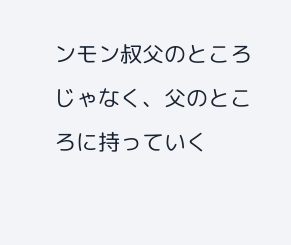ンモン叔父のところじゃなく、父のところに持っていく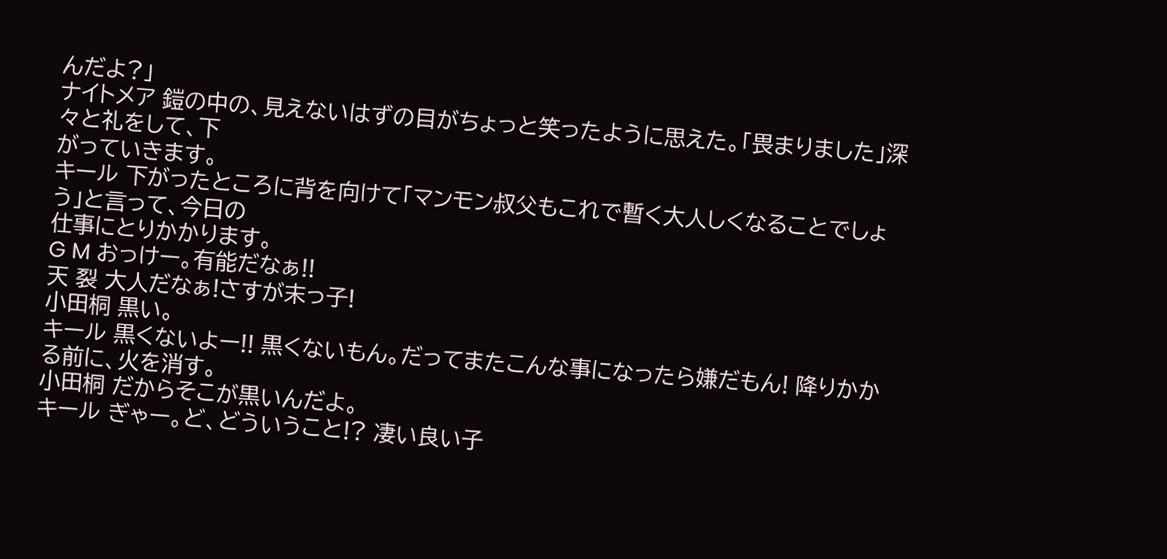んだよ?」
ナイトメア 鎧の中の、見えないはずの目がちょっと笑ったように思えた。「畏まりました」深々と礼をして、下
がっていきます。
キール 下がったところに背を向けて「マンモン叔父もこれで暫く大人しくなることでしょう」と言って、今日の
仕事にとりかかります。
G M おっけー。有能だなぁ!!
天 裂 大人だなぁ!さすが末っ子!
小田桐 黒い。
キール 黒くないよー!! 黒くないもん。だってまたこんな事になったら嫌だもん! 降りかかる前に、火を消す。
小田桐 だからそこが黒いんだよ。
キール ぎゃー。ど、どういうこと!? 凄い良い子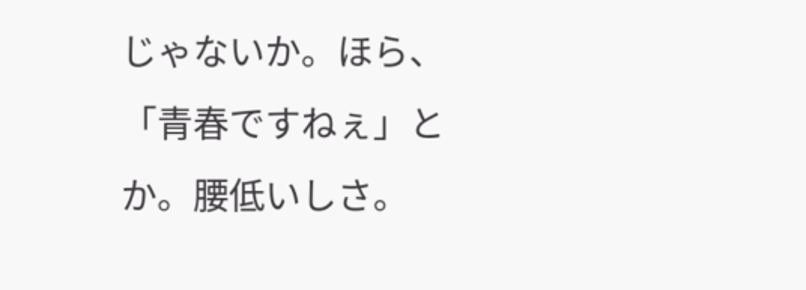じゃないか。ほら、「青春ですねぇ」とか。腰低いしさ。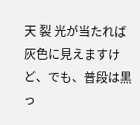天 裂 光が当たれば灰色に見えますけど、でも、普段は黒っ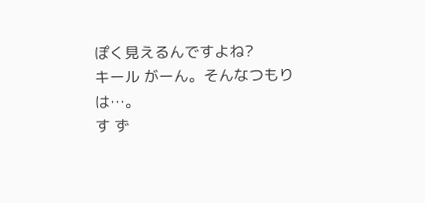ぽく見えるんですよね?
キール がーん。そんなつもりは…。
す ず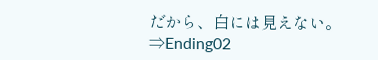だから、白には見えない。
⇒Ending02